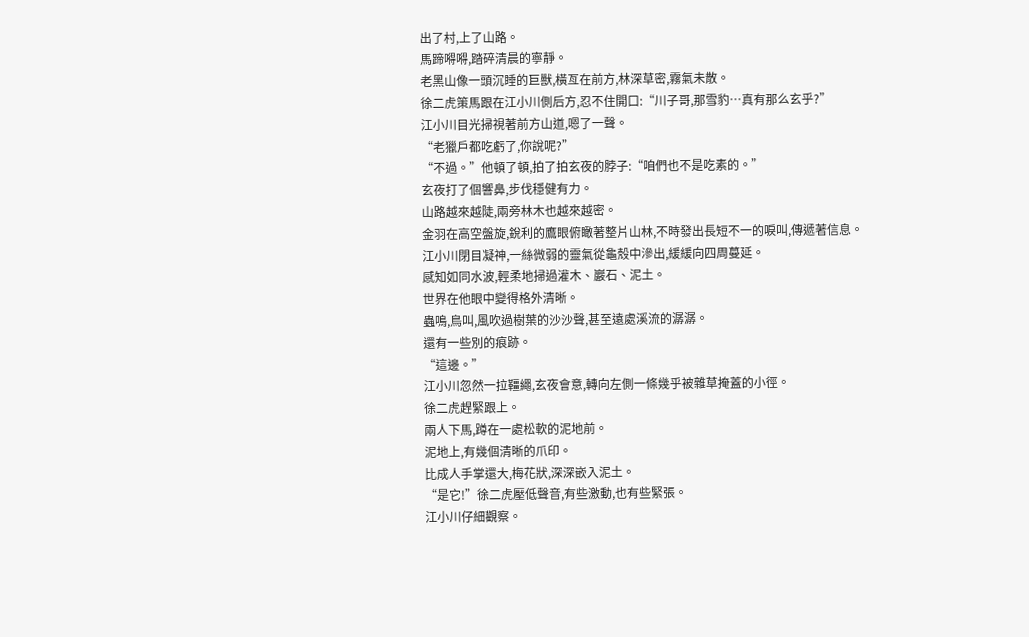出了村,上了山路。
馬蹄嘚嘚,踏碎清晨的寧靜。
老黑山像一頭沉睡的巨獸,橫亙在前方,林深草密,霧氣未散。
徐二虎策馬跟在江小川側后方,忍不住開口:“川子哥,那雪豹…真有那么玄乎?”
江小川目光掃視著前方山道,嗯了一聲。
“老獵戶都吃虧了,你說呢?”
“不過。”他頓了頓,拍了拍玄夜的脖子:“咱們也不是吃素的。”
玄夜打了個響鼻,步伐穩健有力。
山路越來越陡,兩旁林木也越來越密。
金羽在高空盤旋,銳利的鷹眼俯瞰著整片山林,不時發出長短不一的唳叫,傳遞著信息。
江小川閉目凝神,一絲微弱的靈氣從龜殼中滲出,緩緩向四周蔓延。
感知如同水波,輕柔地掃過灌木、巖石、泥土。
世界在他眼中變得格外清晰。
蟲鳴,鳥叫,風吹過樹葉的沙沙聲,甚至遠處溪流的潺潺。
還有一些別的痕跡。
“這邊。”
江小川忽然一拉韁繩,玄夜會意,轉向左側一條幾乎被雜草掩蓋的小徑。
徐二虎趕緊跟上。
兩人下馬,蹲在一處松軟的泥地前。
泥地上,有幾個清晰的爪印。
比成人手掌還大,梅花狀,深深嵌入泥土。
“是它!”徐二虎壓低聲音,有些激動,也有些緊張。
江小川仔細觀察。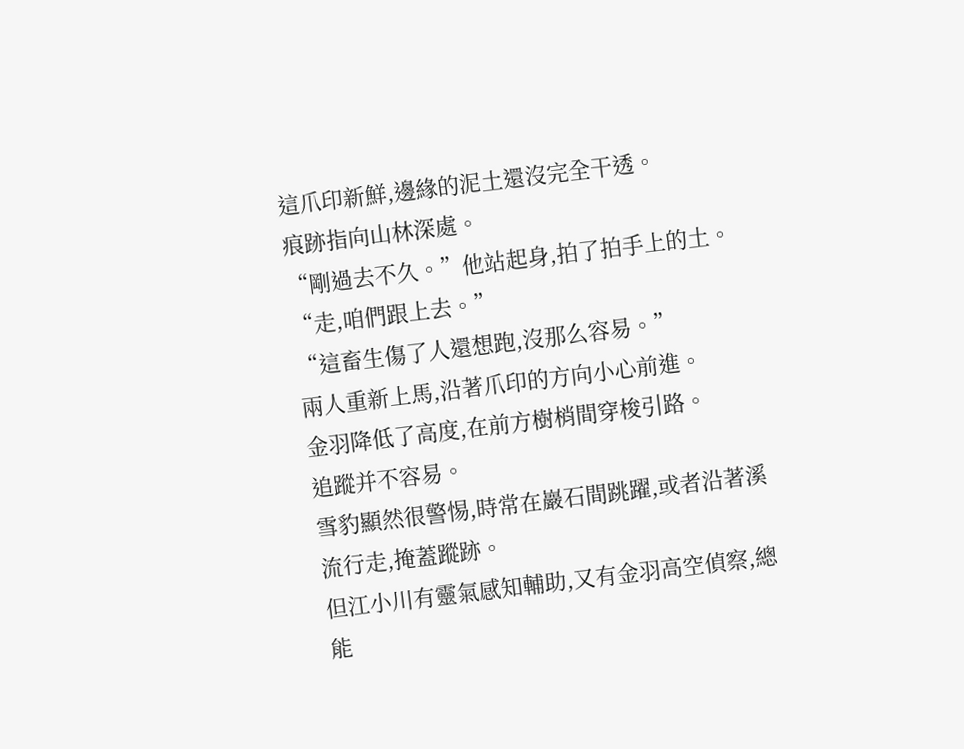這爪印新鮮,邊緣的泥土還沒完全干透。
痕跡指向山林深處。
“剛過去不久。”他站起身,拍了拍手上的土。
“走,咱們跟上去。”
“這畜生傷了人還想跑,沒那么容易。”
兩人重新上馬,沿著爪印的方向小心前進。
金羽降低了高度,在前方樹梢間穿梭引路。
追蹤并不容易。
雪豹顯然很警惕,時常在巖石間跳躍,或者沿著溪流行走,掩蓋蹤跡。
但江小川有靈氣感知輔助,又有金羽高空偵察,總能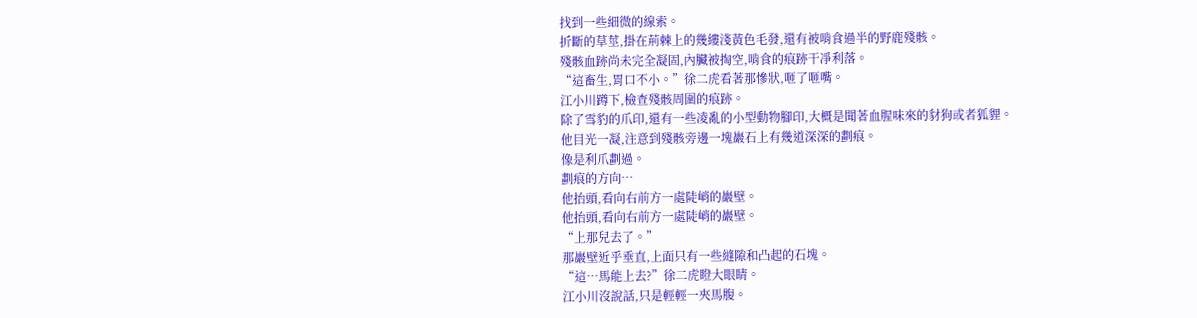找到一些細微的線索。
折斷的草莖,掛在荊棘上的幾縷淺黃色毛發,還有被啃食過半的野鹿殘骸。
殘骸血跡尚未完全凝固,內臟被掏空,啃食的痕跡干凈利落。
“這畜生,胃口不小。”徐二虎看著那慘狀,咂了咂嘴。
江小川蹲下,檢查殘骸周圍的痕跡。
除了雪豹的爪印,還有一些凌亂的小型動物腳印,大概是聞著血腥味來的豺狗或者狐貍。
他目光一凝,注意到殘骸旁邊一塊巖石上有幾道深深的劃痕。
像是利爪劃過。
劃痕的方向…
他抬頭,看向右前方一處陡峭的巖壁。
他抬頭,看向右前方一處陡峭的巖壁。
“上那兒去了。”
那巖壁近乎垂直,上面只有一些縫隙和凸起的石塊。
“這…馬能上去?”徐二虎瞪大眼睛。
江小川沒說話,只是輕輕一夾馬腹。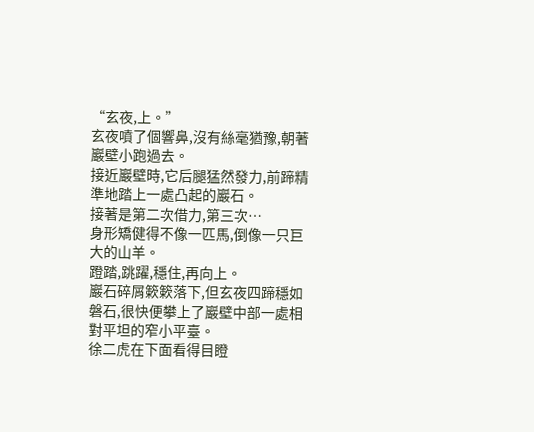“玄夜,上。”
玄夜噴了個響鼻,沒有絲毫猶豫,朝著巖壁小跑過去。
接近巖壁時,它后腿猛然發力,前蹄精準地踏上一處凸起的巖石。
接著是第二次借力,第三次…
身形矯健得不像一匹馬,倒像一只巨大的山羊。
蹬踏,跳躍,穩住,再向上。
巖石碎屑簌簌落下,但玄夜四蹄穩如磐石,很快便攀上了巖壁中部一處相對平坦的窄小平臺。
徐二虎在下面看得目瞪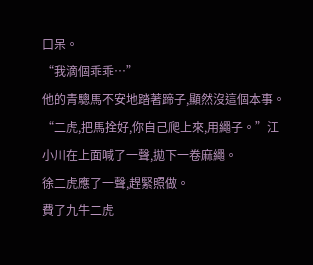口呆。
“我滴個乖乖…”
他的青驄馬不安地踏著蹄子,顯然沒這個本事。
“二虎,把馬拴好,你自己爬上來,用繩子。”江小川在上面喊了一聲,拋下一卷麻繩。
徐二虎應了一聲,趕緊照做。
費了九牛二虎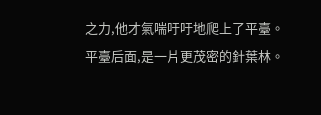之力,他才氣喘吁吁地爬上了平臺。
平臺后面,是一片更茂密的針葉林。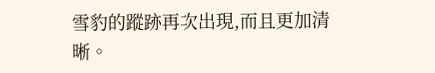雪豹的蹤跡再次出現,而且更加清晰。